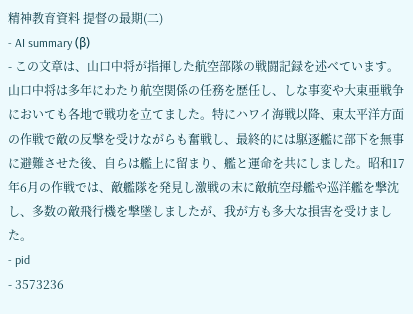精神教育資料 提督の最期(二)
- AI summary (β)
- この文章は、山口中将が指揮した航空部隊の戦闘記録を述べています。山口中将は多年にわたり航空関係の任務を歴任し、しな事変や大東亜戦争においても各地で戦功を立てました。特にハワイ海戦以降、東太平洋方面の作戦で敵の反撃を受けながらも奮戦し、最終的には駆逐艦に部下を無事に避難させた後、自らは艦上に留まり、艦と運命を共にしました。昭和17年6月の作戦では、敵艦隊を発見し激戦の末に敵航空母艦や巡洋艦を撃沈し、多数の敵飛行機を撃墜しましたが、我が方も多大な損害を受けました。
- pid
- 3573236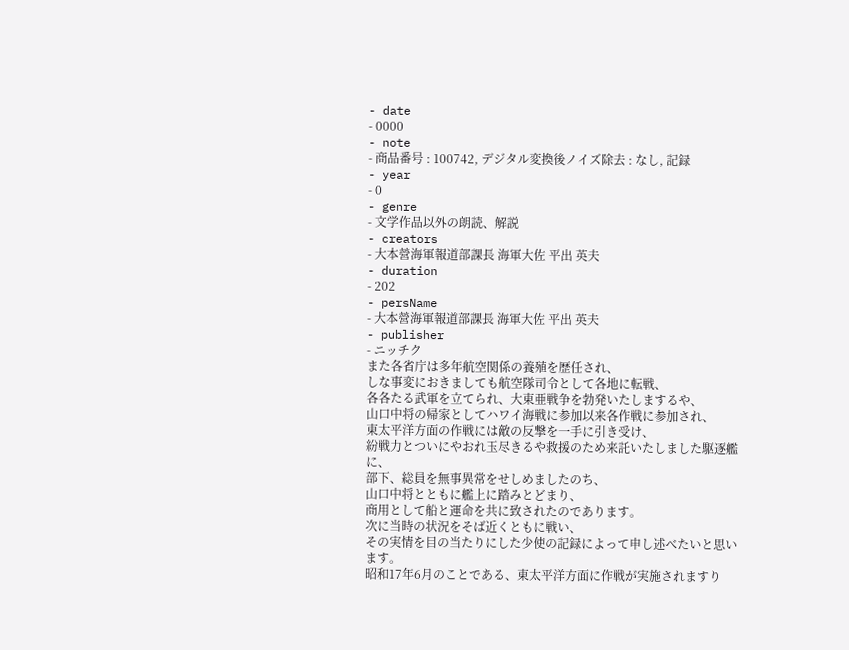- date
- 0000
- note
- 商品番号 : 100742, デジタル変換後ノイズ除去 : なし, 記録
- year
- 0
- genre
- 文学作品以外の朗読、解説
- creators
- 大本營海軍報道部課長 海軍大佐 平出 英夫
- duration
- 202
- persName
- 大本營海軍報道部課長 海軍大佐 平出 英夫
- publisher
- ニッチク
また各省庁は多年航空関係の養殖を歴任され、
しな事変におきましても航空隊司令として各地に転戦、
各各たる武軍を立てられ、大東亜戦争を勃発いたしまするや、
山口中将の帰家としてハワイ海戦に参加以来各作戦に参加され、
東太平洋方面の作戦には敵の反撃を一手に引き受け、
紛戦力とついにやおれ玉尽きるや救援のため来託いたしました駆逐艦に、
部下、総員を無事異常をせしめましたのち、
山口中将とともに艦上に踏みとどまり、
商用として船と運命を共に致されたのであります。
次に当時の状況をそば近くともに戦い、
その実情を目の当たりにした少使の記録によって申し述べたいと思います。
昭和17年6月のことである、東太平洋方面に作戦が実施されますり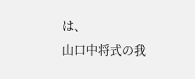は、
山口中将式の我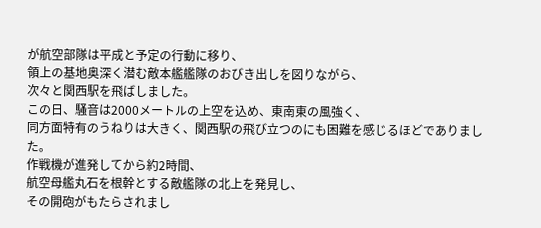が航空部隊は平成と予定の行動に移り、
領上の基地奥深く潜む敵本艦艦隊のおびき出しを図りながら、
次々と関西駅を飛ばしました。
この日、騒音は2000メートルの上空を込め、東南東の風強く、
同方面特有のうねりは大きく、関西駅の飛び立つのにも困難を感じるほどでありました。
作戦機が進発してから約2時間、
航空母艦丸石を根幹とする敵艦隊の北上を発見し、
その開砲がもたらされまし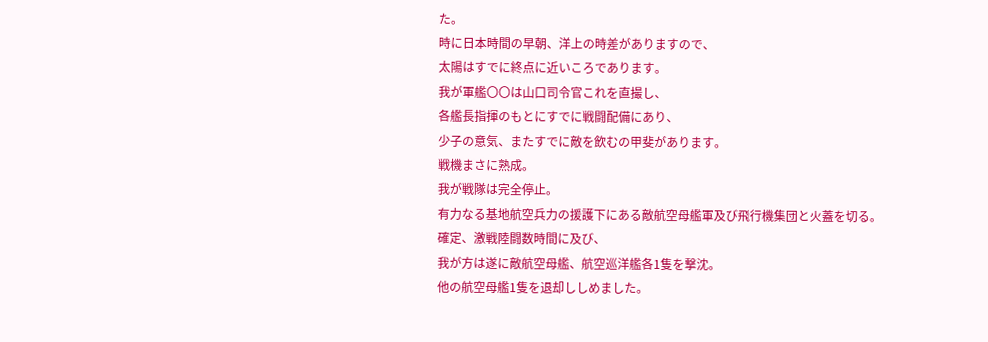た。
時に日本時間の早朝、洋上の時差がありますので、
太陽はすでに終点に近いころであります。
我が軍艦〇〇は山口司令官これを直撮し、
各艦長指揮のもとにすでに戦闘配備にあり、
少子の意気、またすでに敵を飲むの甲斐があります。
戦機まさに熟成。
我が戦隊は完全停止。
有力なる基地航空兵力の援護下にある敵航空母艦軍及び飛行機集団と火蓋を切る。
確定、激戦陸闘数時間に及び、
我が方は遂に敵航空母艦、航空巡洋艦各1隻を撃沈。
他の航空母艦1隻を退却ししめました。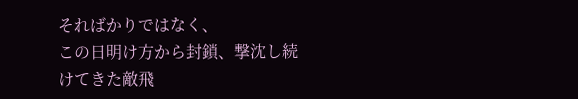そればかりではなく、
この日明け方から封鎖、撃沈し続けてきた敵飛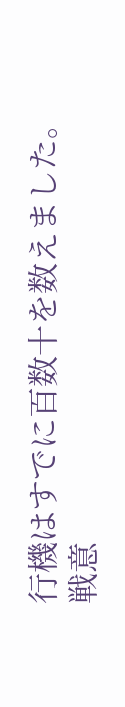行機はすでに百数十を数えました。
戦意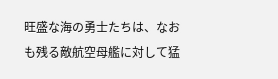旺盛な海の勇士たちは、なおも残る敵航空母艦に対して猛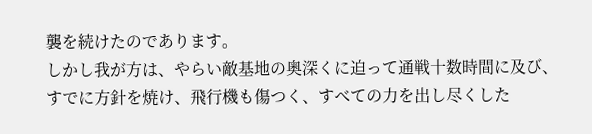襲を続けたのであります。
しかし我が方は、やらい敵基地の奥深くに迫って通戦十数時間に及び、
すでに方針を焼け、飛行機も傷つく、すべての力を出し尽くした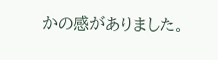かの感がありました。